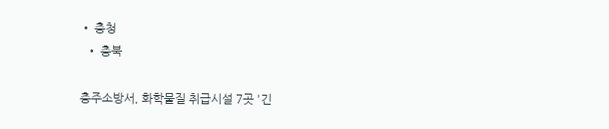• 충청
  • 충북

충주소방서, 화학물질 취급시설 7곳 '긴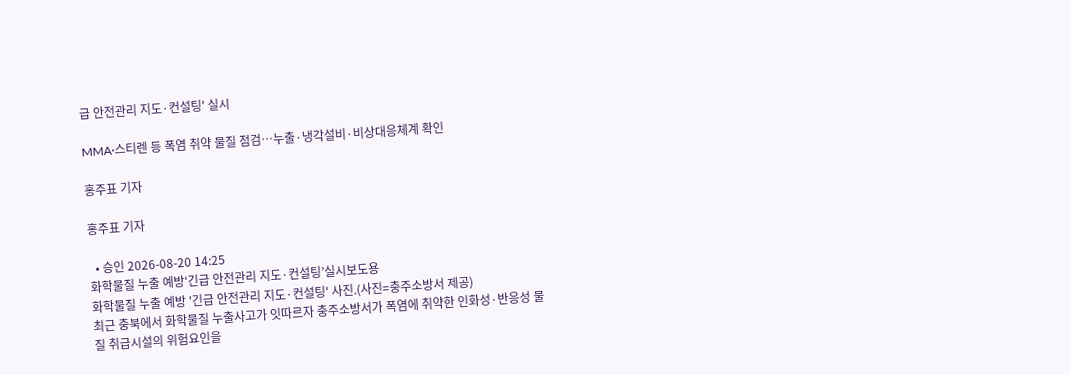급 안전관리 지도·컨설팅' 실시

MMA·스티렌 등 폭염 취약 물질 점검…누출·냉각설비·비상대응체계 확인

홍주표 기자

홍주표 기자

  • 승인 2026-08-20 14:25
화학물질 누출 예방‘긴급 안전관리 지도·컨설팅’실시보도용
화학물질 누출 예방 '긴급 안전관리 지도·컨설팅' 사진.(사진=충주소방서 제공)
최근 충북에서 화학물질 누출사고가 잇따르자 충주소방서가 폭염에 취약한 인화성·반응성 물질 취급시설의 위험요인을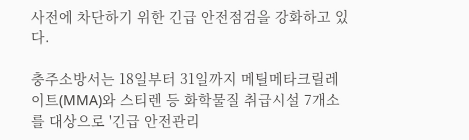사전에 차단하기 위한 긴급 안전점검을 강화하고 있다.

충주소방서는 18일부터 31일까지 메틸메타크릴레이트(MMA)와 스티렌 등 화학물질 취급시설 7개소를 대상으로 '긴급 안전관리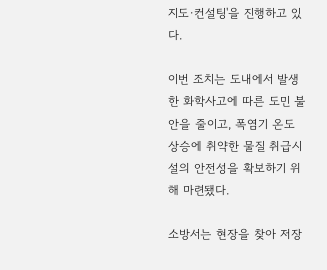지도·컨설팅'을 진행하고 있다.

이번 조치는 도내에서 발생한 화학사고에 따른 도민 불안을 줄이고, 폭염기 온도 상승에 취약한 물질 취급시설의 안전성을 확보하기 위해 마련됐다.

소방서는 현장을 찾아 저장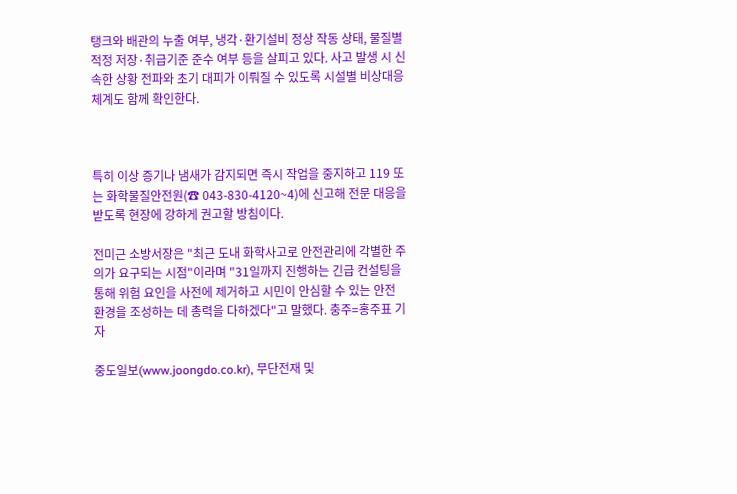탱크와 배관의 누출 여부, 냉각·환기설비 정상 작동 상태, 물질별 적정 저장·취급기준 준수 여부 등을 살피고 있다. 사고 발생 시 신속한 상황 전파와 초기 대피가 이뤄질 수 있도록 시설별 비상대응체계도 함께 확인한다.



특히 이상 증기나 냄새가 감지되면 즉시 작업을 중지하고 119 또는 화학물질안전원(☎ 043-830-4120~4)에 신고해 전문 대응을 받도록 현장에 강하게 권고할 방침이다.

전미근 소방서장은 "최근 도내 화학사고로 안전관리에 각별한 주의가 요구되는 시점"이라며 "31일까지 진행하는 긴급 컨설팅을 통해 위험 요인을 사전에 제거하고 시민이 안심할 수 있는 안전 환경을 조성하는 데 총력을 다하겠다"고 말했다. 충주=홍주표 기자

중도일보(www.joongdo.co.kr), 무단전재 및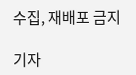수집, 재배포 금지

기자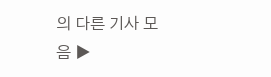의 다른 기사 모음 ▶